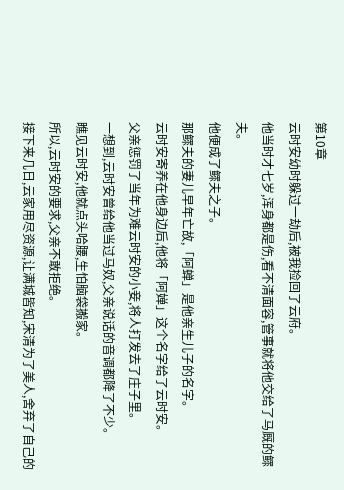第10章
云时安幼时躲过一劫后,被我捡回了云府。
他当时才七岁,浑身都是伤,看不清面容,管事就将他交给了马厩的鳏夫。
他便成了鳏夫之子。
那鳏夫的妻儿早年亡故,「阿蝉」是他亲生儿子的名字。
云时安寄养在他身边后,他将「阿婵」这个名字给了云时安。
父亲惩罚了当年为难云时安的小妾,将人打发去了庄子里。
一想到,云时安曾给他当过马奴,父亲说话的音调都降了不少。
瞧见云时安,他就点头哈腰,生怕脑袋搬家。
所以,云时安的要求,父亲不敢拒绝。
接下来几日,云家用尽资源,让满城皆知,宋清为了美人,舍弃了自己的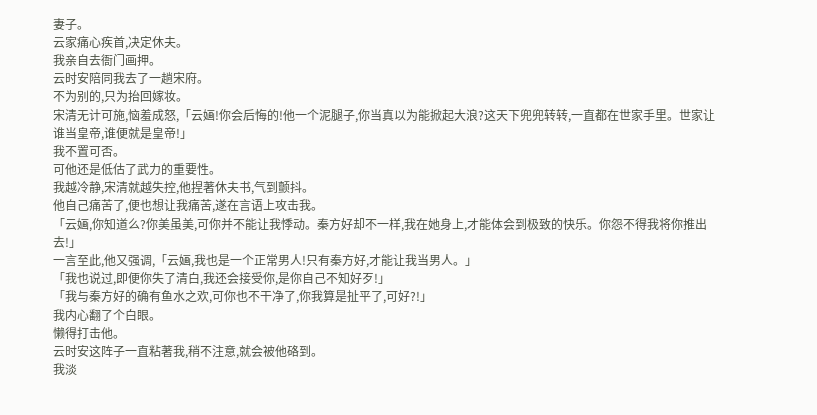妻子。
云家痛心疾首,决定休夫。
我亲自去衙门画押。
云时安陪同我去了一趟宋府。
不为别的,只为抬回嫁妆。
宋清无计可施,恼羞成怒,「云婳!你会后悔的!他一个泥腿子,你当真以为能掀起大浪?这天下兜兜转转,一直都在世家手里。世家让谁当皇帝,谁便就是皇帝!」
我不置可否。
可他还是低估了武力的重要性。
我越冷静,宋清就越失控,他捏著休夫书,气到颤抖。
他自己痛苦了,便也想让我痛苦,遂在言语上攻击我。
「云婳,你知道么?你美虽美,可你并不能让我悸动。秦方好却不一样,我在她身上,才能体会到极致的快乐。你怨不得我将你推出去!」
一言至此,他又强调,「云婳,我也是一个正常男人!只有秦方好,才能让我当男人。」
「我也说过,即便你失了清白,我还会接受你,是你自己不知好歹!」
「我与秦方好的确有鱼水之欢,可你也不干净了,你我算是扯平了,可好?!」
我内心翻了个白眼。
懒得打击他。
云时安这阵子一直粘著我,稍不注意,就会被他硌到。
我淡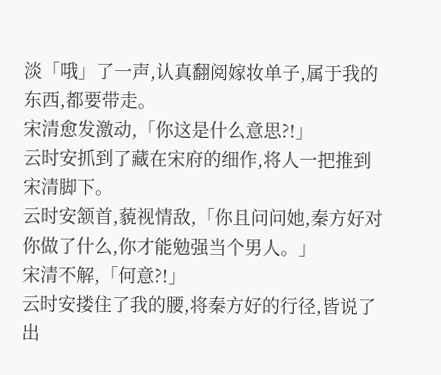淡「哦」了一声,认真翻阅嫁妆单子,属于我的东西,都要带走。
宋清愈发激动,「你这是什么意思?!」
云时安抓到了藏在宋府的细作,将人一把推到宋清脚下。
云时安颔首,藐视情敌,「你且问问她,秦方好对你做了什么,你才能勉强当个男人。」
宋清不解,「何意?!」
云时安搂住了我的腰,将秦方好的行径,皆说了出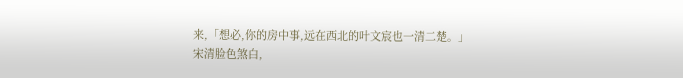来,「想必,你的房中事,远在西北的叶文宸也一清二楚。」
宋清脸色煞白,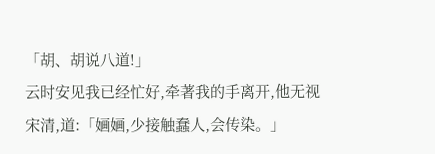「胡、胡说八道!」
云时安见我已经忙好,牵著我的手离开,他无视宋清,道:「婳婳,少接触蠢人,会传染。」